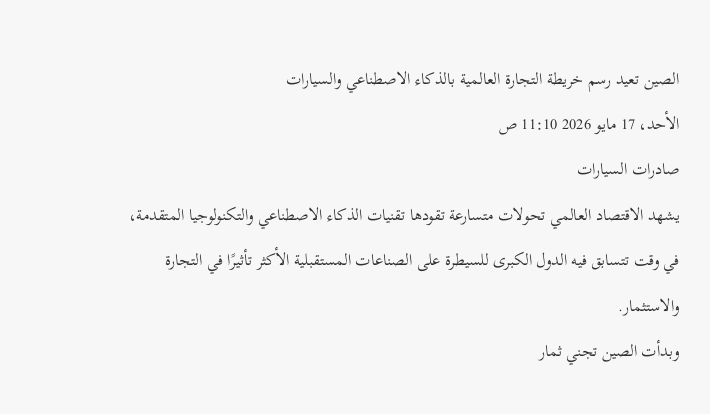الصين تعيد رسم خريطة التجارة العالمية بالذكاء الاصطناعي والسيارات
الأحد، 17 مايو 2026 11:10 ص
صادرات السيارات
يشهد الاقتصاد العالمي تحولات متسارعة تقودها تقنيات الذكاء الاصطناعي والتكنولوجيا المتقدمة، في وقت تتسابق فيه الدول الكبرى للسيطرة على الصناعات المستقبلية الأكثر تأثيرًا في التجارة والاستثمار.
وبدأت الصين تجني ثمار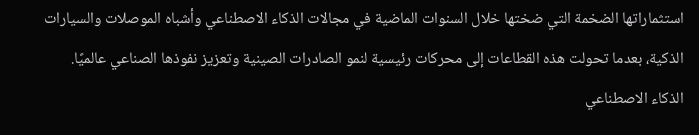استثماراتها الضخمة التي ضختها خلال السنوات الماضية في مجالات الذكاء الاصطناعي وأشباه الموصلات والسيارات الذكية، بعدما تحولت هذه القطاعات إلى محركات رئيسية لنمو الصادرات الصينية وتعزيز نفوذها الصناعي عالميًا.
الذكاء الاصطناعي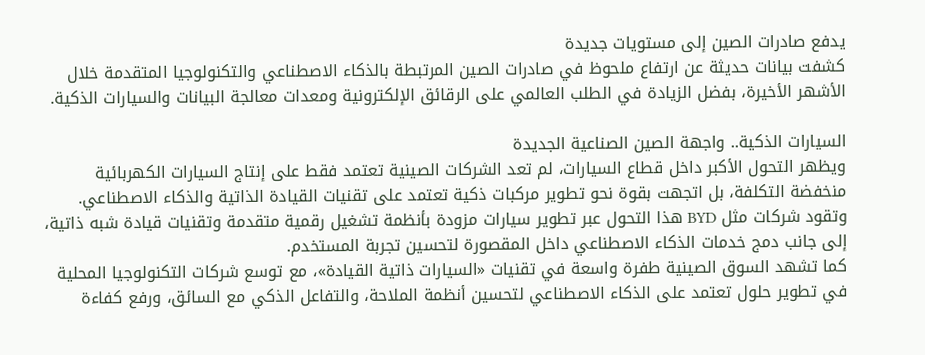يدفع صادرات الصين إلى مستويات جديدة
كشفت بيانات حديثة عن ارتفاع ملحوظ في صادرات الصين المرتبطة بالذكاء الاصطناعي والتكنولوجيا المتقدمة خلال الأشهر الأخيرة، بفضل الزيادة في الطلب العالمي على الرقائق الإلكترونية ومعدات معالجة البيانات والسيارات الذكية.

السيارات الذكية.. واجهة الصين الصناعية الجديدة
ويظهر التحول الأكبر داخل قطاع السيارات، لم تعد الشركات الصينية تعتمد فقط على إنتاج السيارات الكهربائية منخفضة التكلفة، بل اتجهت بقوة نحو تطوير مركبات ذكية تعتمد على تقنيات القيادة الذاتية والذكاء الاصطناعي.
وتقود شركات مثل BYD هذا التحول عبر تطوير سيارات مزودة بأنظمة تشغيل رقمية متقدمة وتقنيات قيادة شبه ذاتية، إلى جانب دمج خدمات الذكاء الاصطناعي داخل المقصورة لتحسين تجربة المستخدم.
كما تشهد السوق الصينية طفرة واسعة في تقنيات «السيارات ذاتية القيادة»، مع توسع شركات التكنولوجيا المحلية في تطوير حلول تعتمد على الذكاء الاصطناعي لتحسين أنظمة الملاحة، والتفاعل الذكي مع السائق، ورفع كفاءة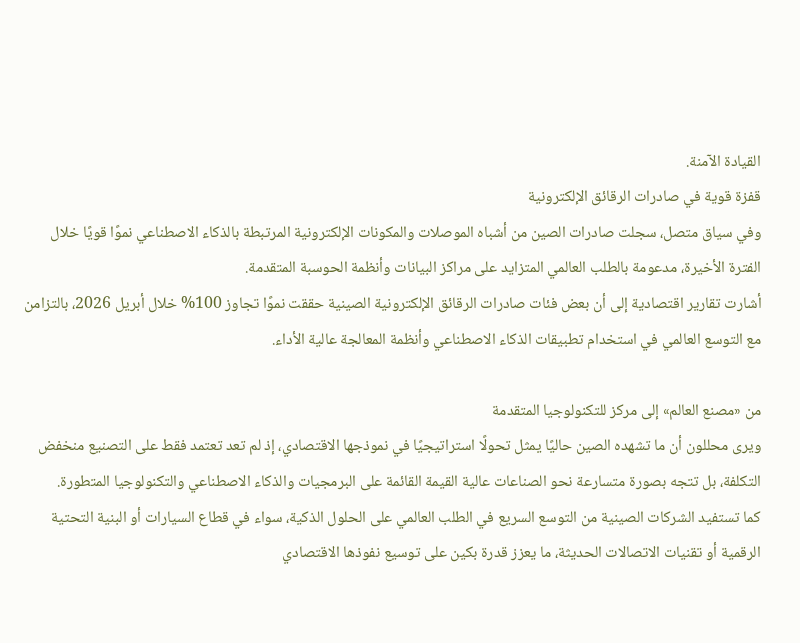القيادة الآمنة.
قفزة قوية في صادرات الرقائق الإلكترونية
وفي سياق متصل، سجلت صادرات الصين من أشباه الموصلات والمكونات الإلكترونية المرتبطة بالذكاء الاصطناعي نموًا قويًا خلال الفترة الأخيرة، مدعومة بالطلب العالمي المتزايد على مراكز البيانات وأنظمة الحوسبة المتقدمة.
أشارت تقارير اقتصادية إلى أن بعض فئات صادرات الرقائق الإلكترونية الصينية حققت نموًا تجاوز 100% خلال أبريل 2026، بالتزامن مع التوسع العالمي في استخدام تطبيقات الذكاء الاصطناعي وأنظمة المعالجة عالية الأداء.

من «مصنع العالم» إلى مركز للتكنولوجيا المتقدمة
ويرى محللون أن ما تشهده الصين حاليًا يمثل تحولًا استراتيجيًا في نموذجها الاقتصادي، إذ لم تعد تعتمد فقط على التصنيع منخفض التكلفة، بل تتجه بصورة متسارعة نحو الصناعات عالية القيمة القائمة على البرمجيات والذكاء الاصطناعي والتكنولوجيا المتطورة.
كما تستفيد الشركات الصينية من التوسع السريع في الطلب العالمي على الحلول الذكية، سواء في قطاع السيارات أو البنية التحتية الرقمية أو تقنيات الاتصالات الحديثة، ما يعزز قدرة بكين على توسيع نفوذها الاقتصادي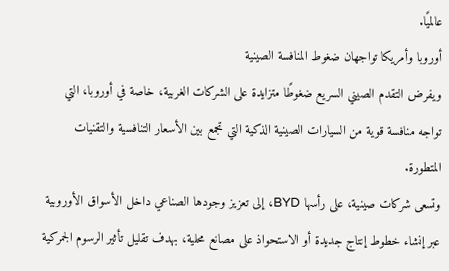عالميًا.
أوروبا وأمريكا تواجهان ضغوط المنافسة الصينية
ويفرض التقدم الصيني السريع ضغوطًا متزايدة على الشركات الغربية، خاصة في أوروبا، التي تواجه منافسة قوية من السيارات الصينية الذكية التي تجمع بين الأسعار التنافسية والتقنيات المتطورة.
وتسعى شركات صينية، على رأسها BYD، إلى تعزيز وجودها الصناعي داخل الأسواق الأوروبية عبر إنشاء خطوط إنتاج جديدة أو الاستحواذ على مصانع محلية، بهدف تقليل تأثير الرسوم الجمركية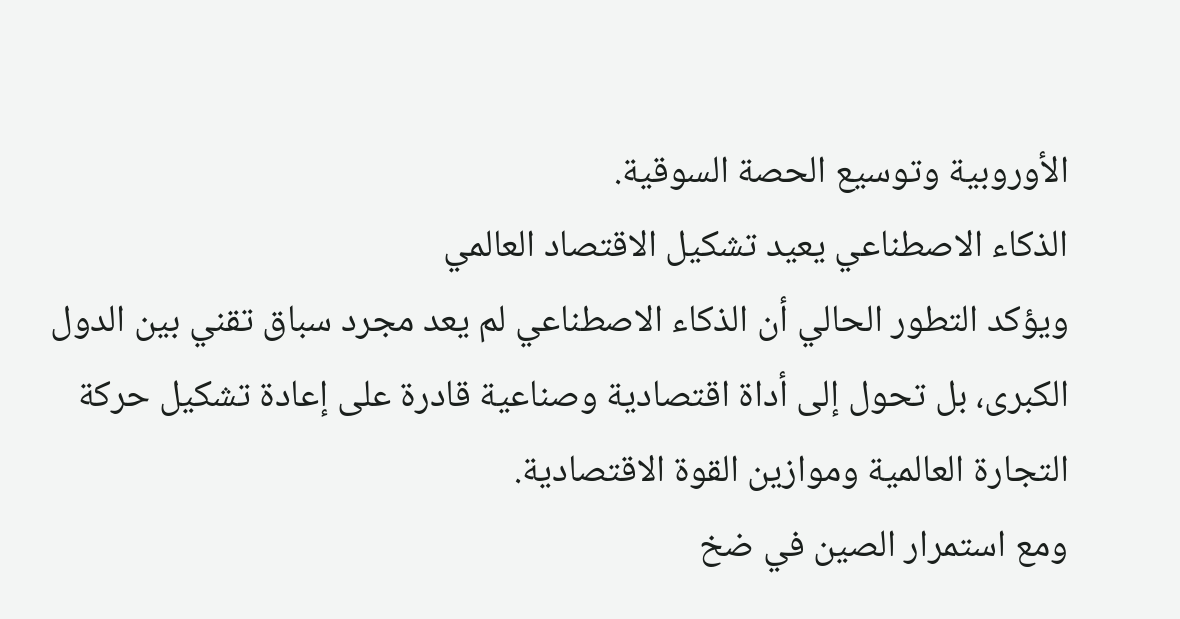الأوروبية وتوسيع الحصة السوقية.
الذكاء الاصطناعي يعيد تشكيل الاقتصاد العالمي
ويؤكد التطور الحالي أن الذكاء الاصطناعي لم يعد مجرد سباق تقني بين الدول الكبرى، بل تحول إلى أداة اقتصادية وصناعية قادرة على إعادة تشكيل حركة التجارة العالمية وموازين القوة الاقتصادية.
ومع استمرار الصين في ضخ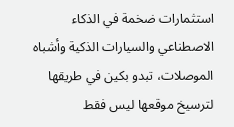استثمارات ضخمة في الذكاء الاصطناعي والسيارات الذكية وأشباه الموصلات، تبدو بكين في طريقها لترسيخ موقعها ليس فقط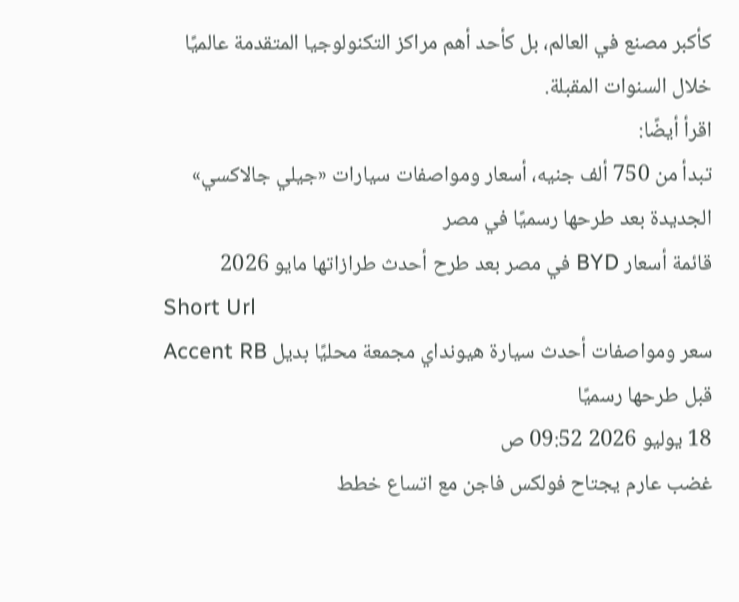كأكبر مصنع في العالم، بل كأحد أهم مراكز التكنولوجيا المتقدمة عالميًا خلال السنوات المقبلة.
اقرأ أيضًا:
تبدأ من 750 ألف جنيه، أسعار ومواصفات سيارات «جيلي جالاكسي» الجديدة بعد طرحها رسميًا في مصر
قائمة أسعار BYD في مصر بعد طرح أحدث طرازاتها مايو 2026
Short Url
سعر ومواصفات أحدث سيارة هيونداي مجمعة محليًا بديل Accent RB قبل طرحها رسميًا
18 يوليو 2026 09:52 ص
غضب عارم يجتاح فولكس فاجن مع اتساع خطط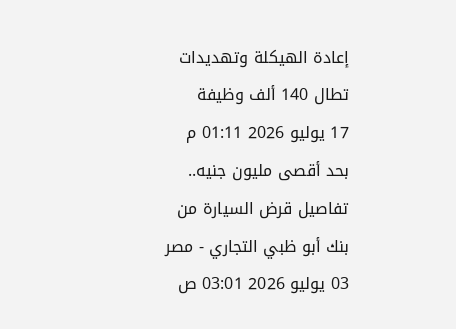إعادة الهيكلة وتهديدات تطال 140 ألف وظيفة
17 يوليو 2026 01:11 م
بحد أقصى مليون جنيه.. تفاصيل قرض السيارة من بنك أبو ظبي التجاري - مصر
03 يوليو 2026 03:01 ص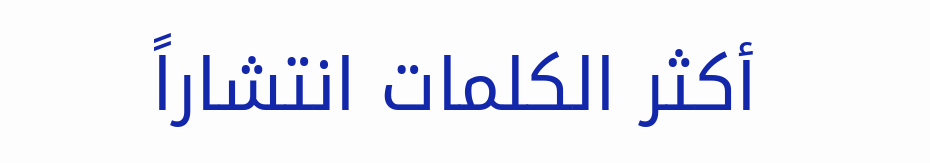أكثر الكلمات انتشاراً